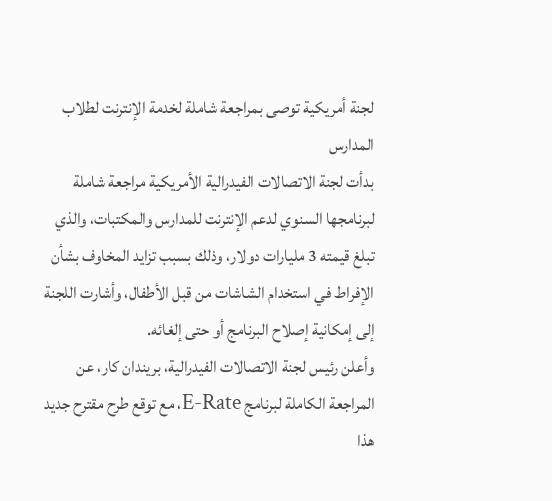لجنة أمريكية توصى بمراجعة شاملة لخدمة الإنترنت لطلاب المدارس
بدأت لجنة الاتصالات الفيدرالية الأمريكية مراجعة شاملة لبرنامجها السنوي لدعم الإنترنت للمدارس والمكتبات، والذي تبلغ قيمته 3 مليارات دولار، وذلك بسبب تزايد المخاوف بشأن الإفراط في استخدام الشاشات من قبل الأطفال، وأشارت اللجنة إلى إمكانية إصلاح البرنامج أو حتى إلغائه.
وأعلن رئيس لجنة الاتصالات الفيدرالية، بريندان كار، عن المراجعة الكاملة لبرنامج E-Rate، مع توقع طرح مقترح جديد هذا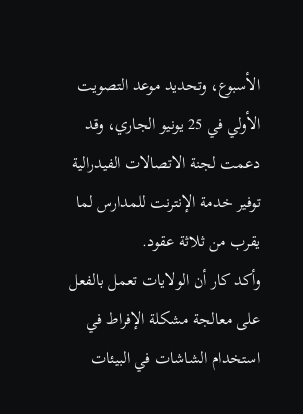الأسبوع، وتحديد موعد التصويت الأولي في 25 يونيو الجاري، وقد دعمت لجنة الاتصالات الفيدرالية توفير خدمة الإنترنت للمدارس لما يقرب من ثلاثة عقود.
وأكد كار أن الولايات تعمل بالفعل على معالجة مشكلة الإفراط في استخدام الشاشات في البيئات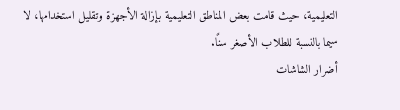التعليمية، حيث قامت بعض المناطق التعليمية بإزالة الأجهزة وتقليل استخدامها، لا سيما بالنسبة للطلاب الأصغر سنًا.
أضرار الشاشات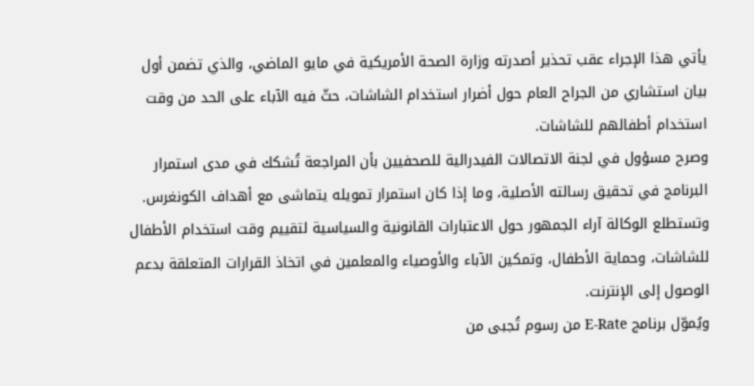يأتي هذا الإجراء عقب تحذير أصدرته وزارة الصحة الأمريكية في مايو الماضي، والذي تضمن أول بيان استشاري من الجراح العام حول أضرار استخدام الشاشات، حثّ فيه الآباء على الحد من وقت استخدام أطفالهم للشاشات.
وصرح مسؤول في لجنة الاتصالات الفيدرالية للصحفيين بأن المراجعة تُشكك في مدى استمرار البرنامج في تحقيق رسالته الأصلية، وما إذا كان استمرار تمويله يتماشى مع أهداف الكونغرس.
وتستطلع الوكالة آراء الجمهور حول الاعتبارات القانونية والسياسية لتقييم وقت استخدام الأطفال للشاشات، وحماية الأطفال، وتمكين الآباء والأوصياء والمعلمين في اتخاذ القرارات المتعلقة بدعم الوصول إلى الإنترنت.
ويُموّل برنامج E-Rate من رسوم تُجبى من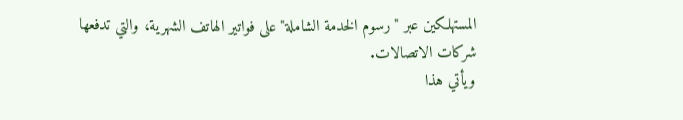المستهلكين عبر "رسوم الخدمة الشاملة" على فواتير الهاتف الشهرية، والتي تدفعها شركات الاتصالات.
ويأتي هذا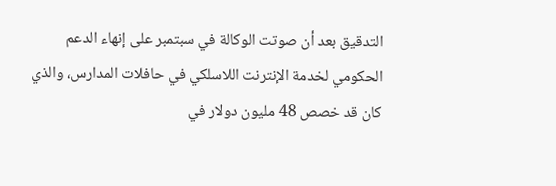التدقيق بعد أن صوتت الوكالة في سبتمبر على إنهاء الدعم الحكومي لخدمة الإنترنت اللاسلكي في حافلات المدارس، والذي كان قد خصص 48 مليون دولار في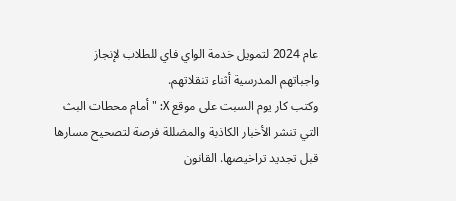عام 2024 لتمويل خدمة الواي فاي للطلاب لإنجاز واجباتهم المدرسية أثناء تنقلاتهم.
وكتب كار يوم السبت على موقع X: "أمام محطات البث التي تنشر الأخبار الكاذبة والمضللة فرصة لتصحيح مسارها قبل تجديد تراخيصها. القانون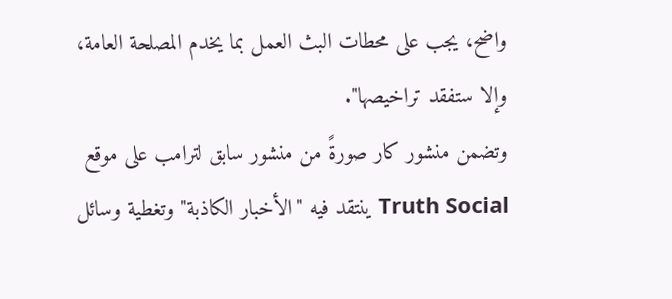واضح، يجب على محطات البث العمل بما يخدم المصلحة العامة، وإلا ستفقد تراخيصها".
وتضمن منشور كار صورةً من منشور سابق لترامب على موقع Truth Social ينتقد فيه "الأخبار الكاذبة" وتغطية وسائل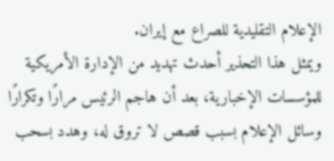الإعلام التقليدية للصراع مع إيران.
ويمثل هذا التحذير أحدث تهديد من الإدارة الأمريكية للمؤسسات الإخبارية، بعد أن هاجم الرئيس مرارًا وتكرارًا وسائل الإعلام بسبب قصص لا تروق له، وهدد بسحب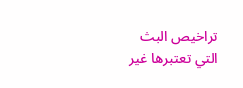تراخيص البث التي تعتبرها غير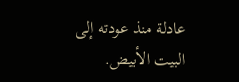عادلة منذ عودته إلى البيت الأبيض.